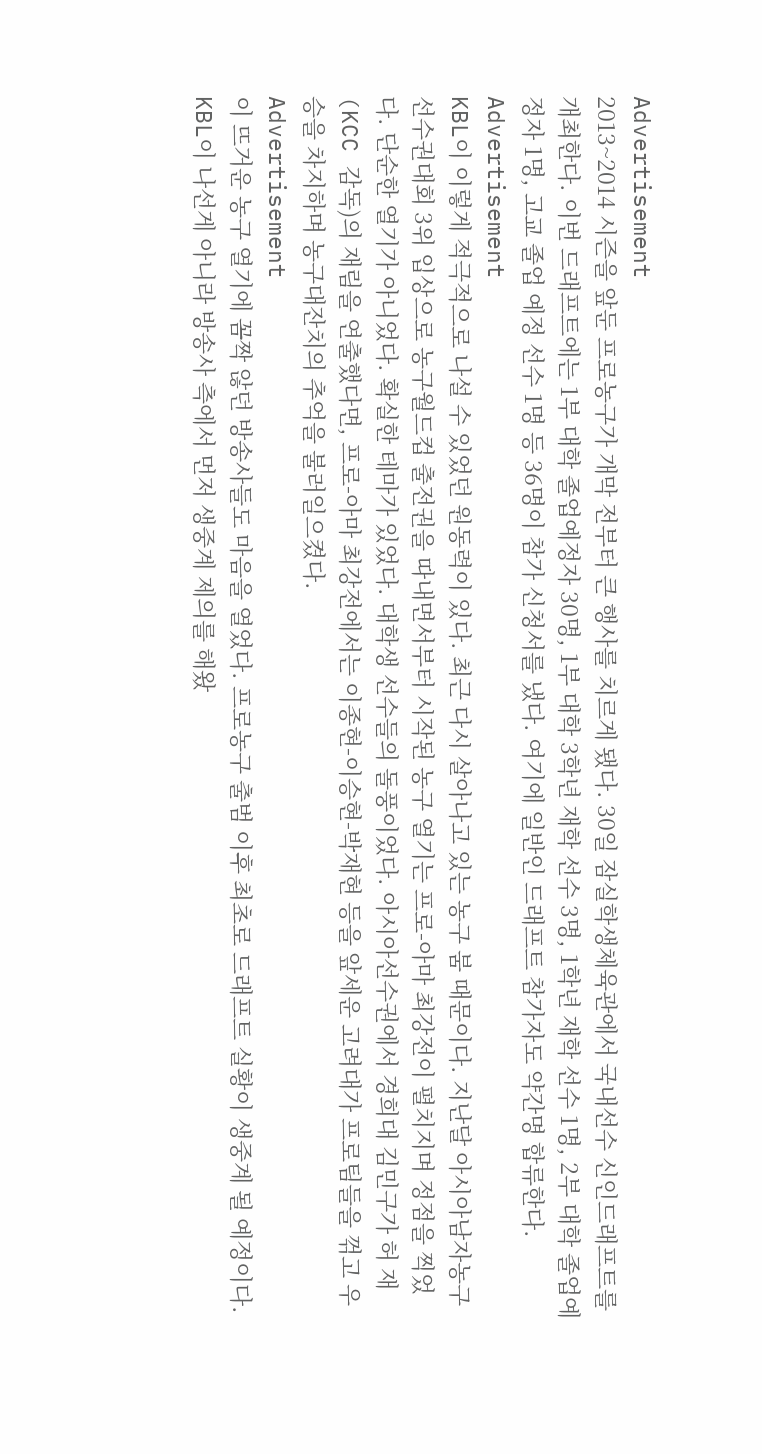Advertisement
2013~2014 시즌을 앞둔 프로농구가 개막 전부터 큰 행사를 치르게 됐다. 30일 잠실학생체육관에서 국내선수 신인드래프트를 개최한다. 이번 드래프트에는 1부 대학 졸업예정자 30명, 1부 대학 3학년 재학 선수 3명, 1학년 재학 선수 1명, 2부 대학 졸업예정자 1명, 고교 졸업 예정 선수 1명 등 36명이 참가 신청서를 냈다. 여기에 일반인 드래프트 참가자도 약간명 합류한다.
Advertisement
KBL이 이렇게 적극적으로 나설 수 있었던 원동력이 있다. 최근 다시 살아나고 있는 농구 붐 때문이다. 지난달 아시아남자농구선수권대회 3위 입상으로 농구월드컵 출전권을 따내면서부터 시작된 농구 열기는 프로-아마 최강전이 펼치지며 정점을 찍었다. 단순한 열기가 아니었다. 확실한 테마가 있었다. 대학생 선수들의 돌풍이었다. 아시아선수권에서 경희대 김민구가 허 재(KCC 감독)의 재림을 연출했다면, 프로-아마 최강전에서는 이종현-이승현-박재현 등을 앞세운 고려대가 프로팀들을 꺾고 우승을 차지하며 농구대잔치의 추억을 불러일으켰다.
Advertisement
이 뜨거운 농구 열기에 꼼짝 않던 방송사들도 마음을 열었다. 프로농구 출범 이후 최초로 드래프트 실황이 생중계 될 예정이다. KBL이 나선게 아니라 방송사 측에서 먼저 생중계 제의를 해왔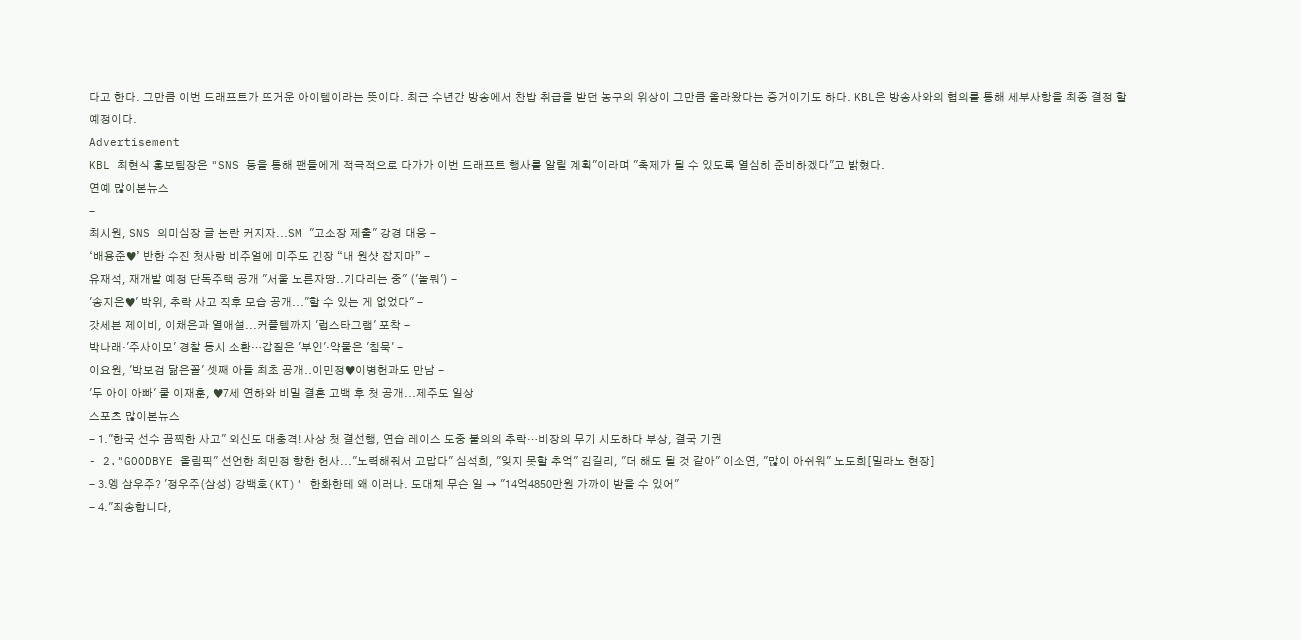다고 한다. 그만큼 이번 드래프트가 뜨거운 아이템이라는 뜻이다. 최근 수년간 방송에서 찬밥 취급을 받던 농구의 위상이 그만큼 올라왔다는 증거이기도 하다. KBL은 방송사와의 협의를 통해 세부사항을 최종 결정 할 예정이다.
Advertisement
KBL 최현식 홍보팀장은 "SNS 등을 통해 팬들에게 적극적으로 다가가 이번 드래프트 행사를 알릴 계획"이라며 "축제가 될 수 있도록 열심히 준비하겠다"고 밝혔다.
연예 많이본뉴스
-
최시원, SNS 의미심장 글 논란 커지자...SM "고소장 제출" 강경 대응 -
‘배용준♥’ 반한 수진 첫사랑 비주얼에 미주도 긴장 “내 원샷 잡지마” -
유재석, 재개발 예정 단독주택 공개 "서울 노른자땅..기다리는 중" ('놀뭐') -
'송지은♥' 박위, 추락 사고 직후 모습 공개..."할 수 있는 게 없었다" -
갓세븐 제이비, 이채은과 열애설...커플템까지 '럽스타그램' 포착 -
박나래·'주사이모' 경찰 동시 소환…갑질은 '부인'·약물은 '침묵' -
이요원, '박보검 닮은꼴' 셋째 아들 최초 공개..이민정♥이병헌과도 만남 -
'두 아이 아빠' 쿨 이재훈, ♥7세 연하와 비밀 결혼 고백 후 첫 공개...제주도 일상
스포츠 많이본뉴스
- 1."한국 선수 끔찍한 사고" 외신도 대충격! 사상 첫 결선행, 연습 레이스 도중 불의의 추락…비장의 무기 시도하다 부상, 결국 기권
- 2."GOODBYE 올림픽" 선언한 최민정 향한 헌사..."노력해줘서 고맙다" 심석희, "잊지 못할 추억" 김길리, "더 해도 될 것 같아" 이소연, "많이 아쉬워" 노도희[밀라노 현장]
- 3.엥 삼우주? '정우주(삼성) 강백호(KT)' 한화한테 왜 이러나. 도대체 무슨 일 → "14억4850만원 가까이 받을 수 있어"
- 4."죄송합니다,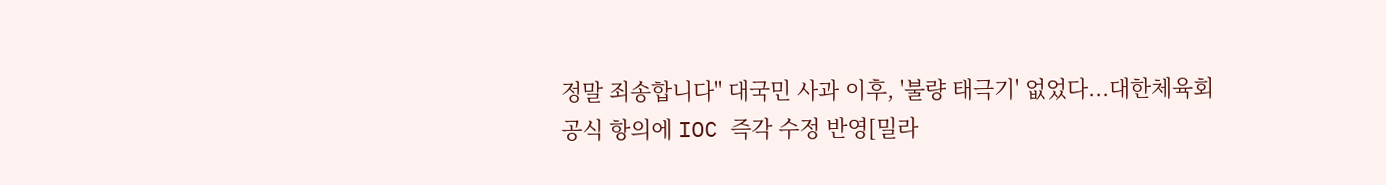정말 죄송합니다" 대국민 사과 이후, '불량 태극기' 없었다...대한체육회 공식 항의에 IOC 즉각 수정 반영[밀라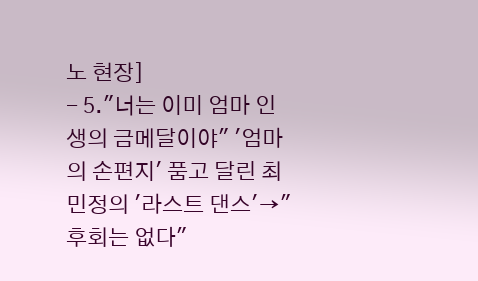노 현장]
- 5."너는 이미 엄마 인생의 금메달이야" '엄마의 손편지' 품고 달린 최민정의 '라스트 댄스'→"후회는 없다"